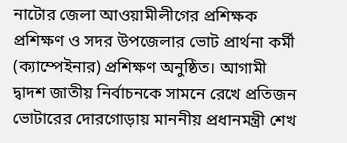নাটোর জেলা আওয়ামীলীগের প্রশিক্ষক প্রশিক্ষণ ও সদর উপজেলার ভোট প্রার্থনা কর্মী (ক্যাম্পেইনার) প্রশিক্ষণ অনুষ্ঠিত। আগামী দ্বাদশ জাতীয় নির্বাচনকে সামনে রেখে প্রতিজন ভোটারের দোরগোড়ায় মাননীয় প্রধানমন্ত্রী শেখ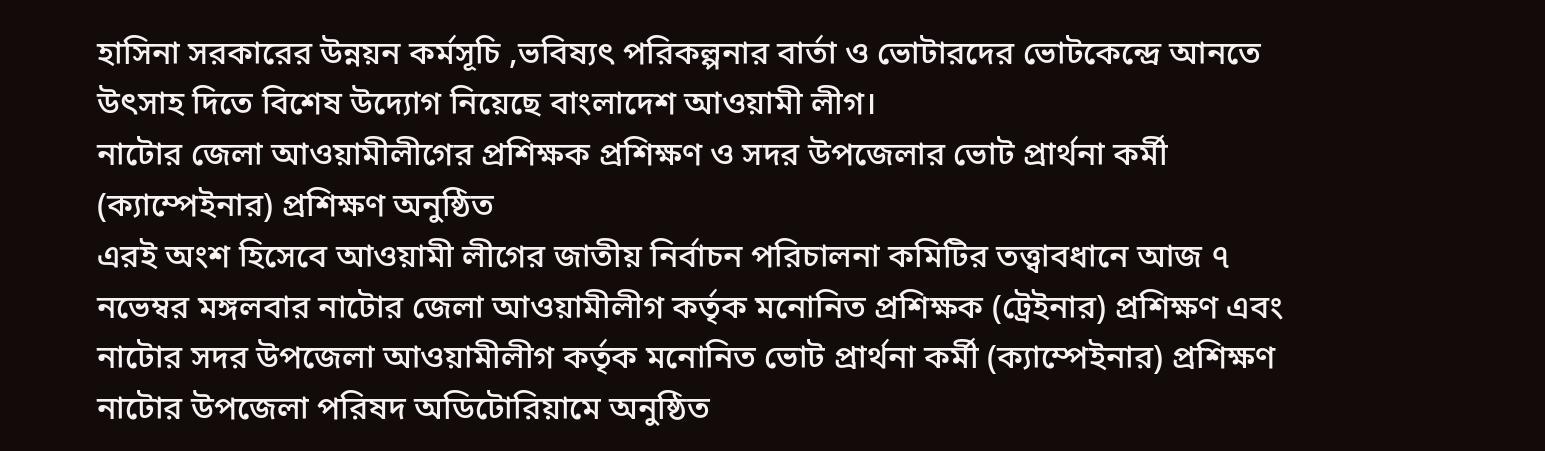হাসিনা সরকারের উন্নয়ন কর্মসূচি ,ভবিষ্যৎ পরিকল্পনার বার্তা ও ভোটারদের ভোটকেন্দ্রে আনতে উৎসাহ দিতে বিশেষ উদ্যোগ নিয়েছে বাংলাদেশ আওয়ামী লীগ।
নাটোর জেলা আওয়ামীলীগের প্রশিক্ষক প্রশিক্ষণ ও সদর উপজেলার ভোট প্রার্থনা কর্মী (ক্যাম্পেইনার) প্রশিক্ষণ অনুষ্ঠিত
এরই অংশ হিসেবে আওয়ামী লীগের জাতীয় নির্বাচন পরিচালনা কমিটির তত্ত্বাবধানে আজ ৭ নভেম্বর মঙ্গলবার নাটোর জেলা আওয়ামীলীগ কর্তৃক মনোনিত প্রশিক্ষক (ট্রেইনার) প্রশিক্ষণ এবং নাটোর সদর উপজেলা আওয়ামীলীগ কর্তৃক মনোনিত ভোট প্রার্থনা কর্মী (ক্যাম্পেইনার) প্রশিক্ষণ নাটোর উপজেলা পরিষদ অডিটোরিয়ামে অনুষ্ঠিত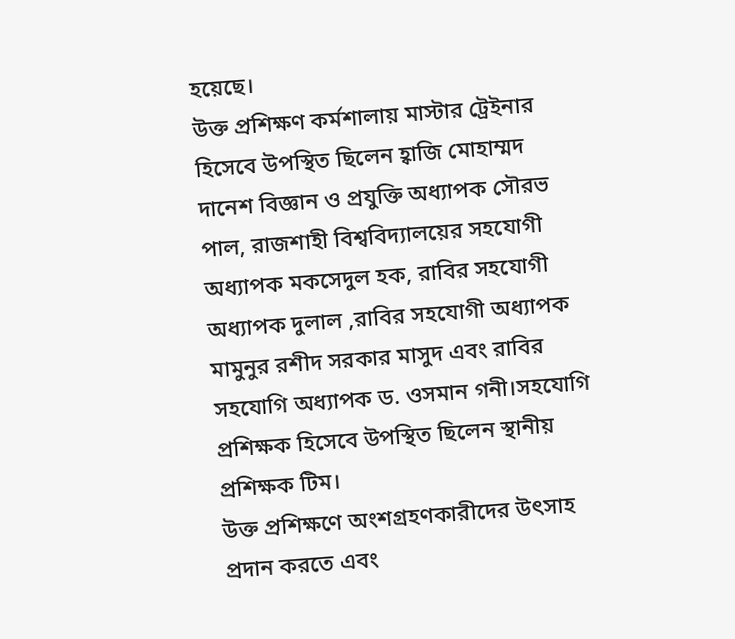হয়েছে।
উক্ত প্রশিক্ষণ কর্মশালায় মাস্টার ট্রেইনার হিসেবে উপস্থিত ছিলেন হ্বাজি মোহাম্মদ দানেশ বিজ্ঞান ও প্রযুক্তি অধ্যাপক সৌরভ পাল, রাজশাহী বিশ্ববিদ্যালয়ের সহযোগী অধ্যাপক মকসেদুল হক, রাবির সহযোগী অধ্যাপক দুলাল ,রাবির সহযোগী অধ্যাপক মামুনুর রশীদ সরকার মাসুদ এবং রাবির সহযোগি অধ্যাপক ড. ওসমান গনী।সহযোগি প্রশিক্ষক হিসেবে উপস্থিত ছিলেন স্থানীয় প্রশিক্ষক টিম।
উক্ত প্রশিক্ষণে অংশগ্রহণকারীদের উৎসাহ প্রদান করতে এবং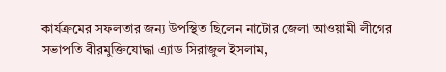কার্যক্রমের সফলতার জন্য উপস্থিত ছিলেন নাটোর জেলা আওয়ামী লীগের সভাপতি বীরমুক্তিযোদ্ধা এ্যাড সিরাজুল ইসলাম,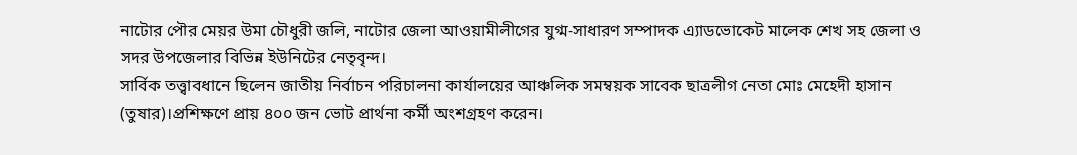নাটোর পৌর মেয়র উমা চৌধুরী জলি, নাটোর জেলা আওয়ামীলীগের যুগ্ম-সাধারণ সম্পাদক এ্যাডভোকেট মালেক শেখ সহ জেলা ও সদর উপজেলার বিভিন্ন ইউনিটের নেতৃবৃন্দ।
সার্বিক তত্ত্বাবধানে ছিলেন জাতীয় নির্বাচন পরিচালনা কার্যালয়ের আঞ্চলিক সমম্বয়ক সাবেক ছাত্রলীগ নেতা মোঃ মেহেদী হাসান (তুষার)।প্রশিক্ষণে প্রায় ৪০০ জন ভোট প্রার্থনা কর্মী অংশগ্রহণ করেন।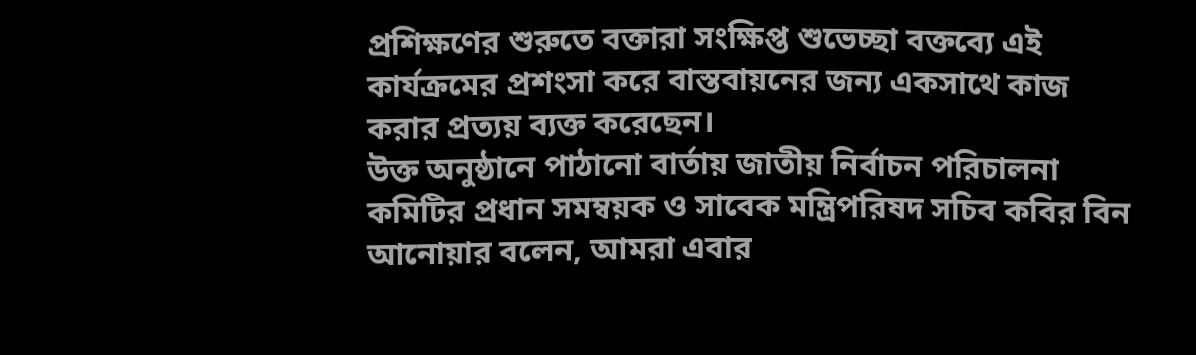প্রশিক্ষণের শুরুতে বক্তারা সংক্ষিপ্ত শুভেচ্ছা বক্তব্যে এই কার্যক্রমের প্রশংসা করে বাস্তবায়নের জন্য একসাথে কাজ করার প্রত্যয় ব্যক্ত করেছেন।
উক্ত অনুষ্ঠানে পাঠানো বার্তায় জাতীয় নির্বাচন পরিচালনা কমিটির প্রধান সমম্বয়ক ও সাবেক মন্ত্রিপরিষদ সচিব কবির বিন আনোয়ার বলেন, আমরা এবার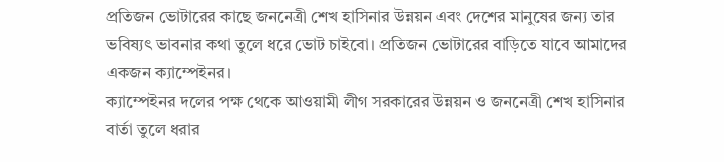প্রতিজন ভোটারের কাছে জননেত্রী শেখ হাসিনার উন্নয়ন এবং দেশের মানুষের জন্য তার ভবিষ্যৎ ভাবনার কথা তুলে ধরে ভোট চাইবো। প্রতিজন ভোটারের বাড়িতে যাবে আমাদের একজন ক্যাম্পেইনর।
ক্যাম্পেইনর দলের পক্ষ থেকে আওয়ামী লীগ সরকারের উন্নয়ন ও জননেত্রী শেখ হাসিনার বার্তা তুলে ধরার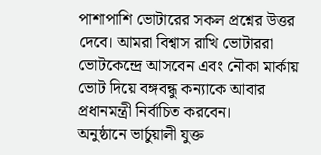পাশাপাশি ভোটারের সকল প্রশ্নের উত্তর দেবে। আমরা বিশ্বাস রাখি ভোটাররা ভোটকেন্দ্রে আসবেন এবং নৌকা মার্কায় ভোট দিয়ে বঙ্গবন্ধু কন্যাকে আবার প্রধানমন্ত্রী নির্বাচিত করবেন।
অনুষ্ঠানে ভার্চুয়ালী যুক্ত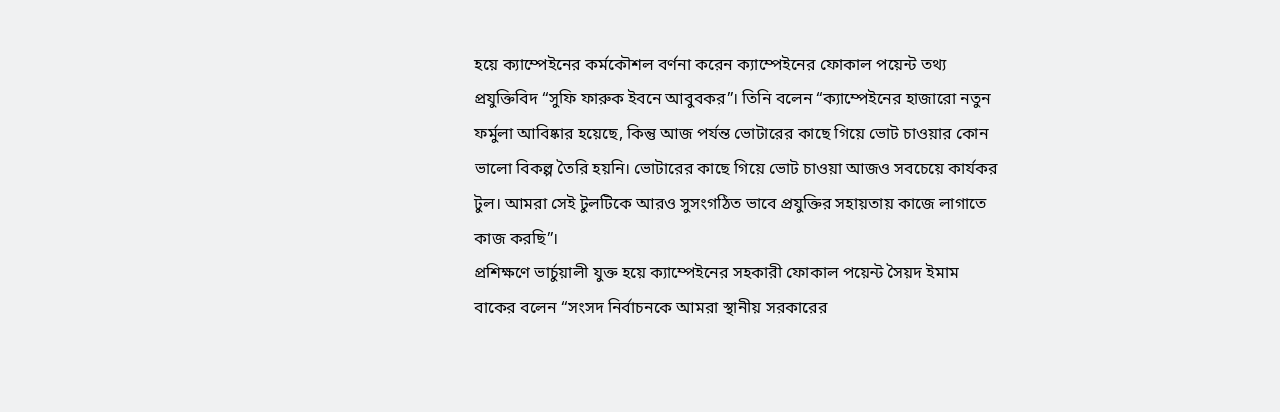হয়ে ক্যাম্পেইনের কর্মকৌশল বর্ণনা করেন ক্যাম্পেইনের ফোকাল পয়েন্ট তথ্য প্রযুক্তিবিদ “সুফি ফারুক ইবনে আবুবকর”। তিনি বলেন “ক্যাম্পেইনের হাজারো নতুন ফর্মুলা আবিষ্কার হয়েছে, কিন্তু আজ পর্যন্ত ভোটারের কাছে গিয়ে ভোট চাওয়ার কোন ভালো বিকল্প তৈরি হয়নি। ভোটারের কাছে গিয়ে ভোট চাওয়া আজও সবচেয়ে কার্যকর টুল। আমরা সেই টুলটিকে আরও সুসংগঠিত ভাবে প্রযুক্তির সহায়তায় কাজে লাগাতে কাজ করছি”।
প্রশিক্ষণে ভার্চুয়ালী যুক্ত হয়ে ক্যাম্পেইনের সহকারী ফোকাল পয়েন্ট সৈয়দ ইমাম বাকের বলেন “সংসদ নির্বাচনকে আমরা স্থানীয় সরকারের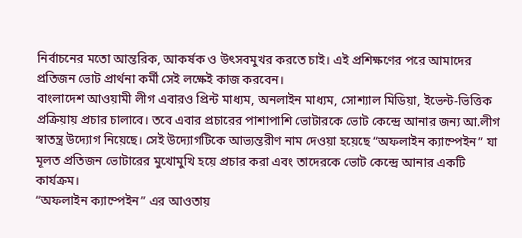নির্বাচনের মতো আন্তরিক, আকর্ষক ও উৎসবমুখর করতে চাই। এই প্রশিক্ষণের পরে আমাদের প্রতিজন ভোট প্রার্থনা কর্মী সেই লক্ষেই কাজ করবেন।
বাংলাদেশ আওয়ামী লীগ এবারও প্রিন্ট মাধ্যম, অনলাইন মাধ্যম, সোশ্যাল মিডিয়া, ইভেন্ট-ভিত্তিক প্রক্রিয়ায় প্রচার চালাবে। তবে এবার প্রচারের পাশাপাশি ভোটারকে ভোট কেন্দ্রে আনার জন্য আ.লীগ স্বাতন্ত্র উদ্যোগ নিয়েছে। সেই উদ্যোগটিকে আভ্যন্তরীণ নাম দেওয়া হয়েছে “অফলাইন ক্যাম্পেইন” যা মূলত প্রতিজন ভোটারের মুখোমুখি হয়ে প্রচার করা এবং তাদেরকে ভোট কেন্দ্রে আনার একটি কার্যক্রম।
“অফলাইন ক্যাম্পেইন” এর আওতায়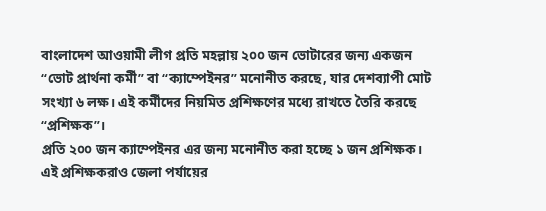বাংলাদেশ আওয়ামী লীগ প্রতি মহল্লায় ২০০ জন ভোটারের জন্য একজন “ভোট প্রার্থনা কর্মী” বা “ক্যাম্পেইনর” মনোনীত করছে, যার দেশব্যাপী মোট সংখ্যা ৬ লক্ষ। এই কর্মীদের নিয়মিত প্রশিক্ষণের মধ্যে রাখতে তৈরি করছে “প্রশিক্ষক”।
প্রতি ২০০ জন ক্যাম্পেইনর এর জন্য মনোনীত করা হচ্ছে ১ জন প্রশিক্ষক। এই প্রশিক্ষকরাও জেলা পর্যায়ের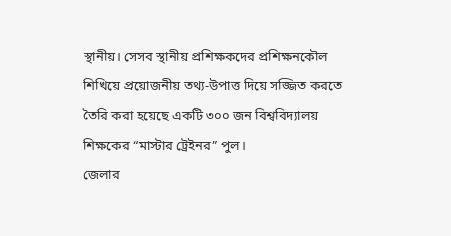স্থানীয়। সেসব স্থানীয় প্রশিক্ষকদের প্রশিক্ষনকৌল শিখিয়ে প্রয়োজনীয় তথ্য-উপাত্ত দিয়ে সজ্জিত করতে তৈরি করা হয়েছে একটি ৩০০ জন বিশ্ববিদ্যালয় শিক্ষকের “মাস্টার ট্রেইনর” পুল।
জেলার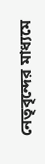নেতৃবৃন্দের মাধ্যমে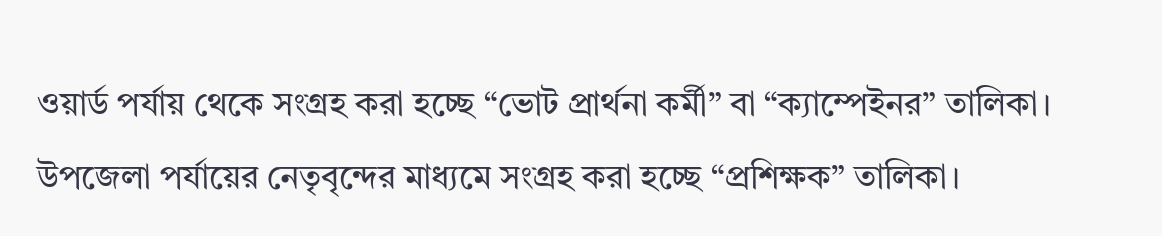ওয়ার্ড পর্যায় থেকে সংগ্রহ করা হচ্ছে “ভোট প্রার্থনা কর্মী” বা “ক্যাম্পেইনর” তালিকা। উপজেলা পর্যায়ের নেতৃবৃন্দের মাধ্যমে সংগ্রহ করা হচ্ছে “প্রশিক্ষক” তালিকা।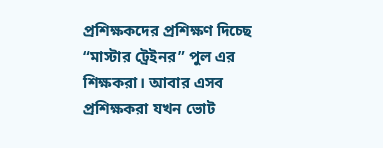প্রশিক্ষকদের প্রশিক্ষণ দিচ্ছে “মাস্টার ট্রেইনর” পুল এর শিক্ষকরা। আবার এসব প্রশিক্ষকরা যখন ভোট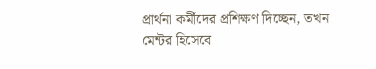প্রার্থনা কর্মীদের প্রশিক্ষণ দিচ্ছেন, তখন মেন্টর হিসেবে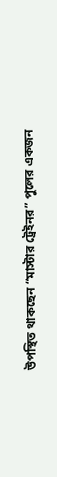উপস্থিত থাকছেন “মাস্টার ট্রেইনর” পুলের একজন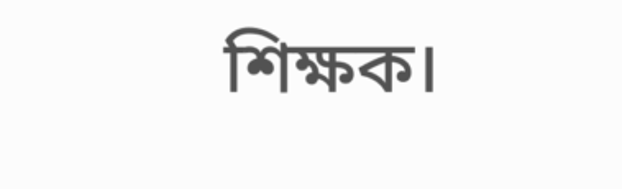শিক্ষক।